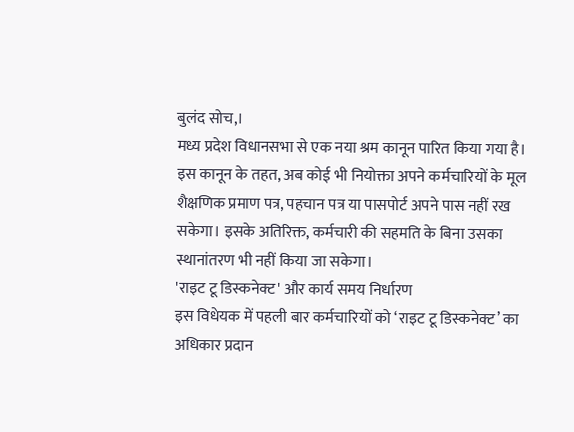बुलंद सोच,।
मध्य प्रदेश विधानसभा से एक नया श्रम कानून पारित किया गया है। इस कानून के तहत, अब कोई भी नियोक्ता अपने कर्मचारियों के मूल शैक्षणिक प्रमाण पत्र, पहचान पत्र या पासपोर्ट अपने पास नहीं रख सकेगा। इसके अतिरिक्त, कर्मचारी की सहमति के बिना उसका स्थानांतरण भी नहीं किया जा सकेगा।
'राइट टू डिस्कनेक्ट' और कार्य समय निर्धारण
इस विधेयक में पहली बार कर्मचारियों को ‘राइट टू डिस्कनेक्ट’ का अधिकार प्रदान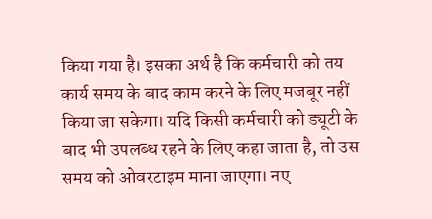किया गया है। इसका अर्थ है कि कर्मचारी को तय कार्य समय के बाद काम करने के लिए मजबूर नहीं किया जा सकेगा। यदि किसी कर्मचारी को ड्यूटी के बाद भी उपलब्ध रहने के लिए कहा जाता है, तो उस समय को ओवरटाइम माना जाएगा। नए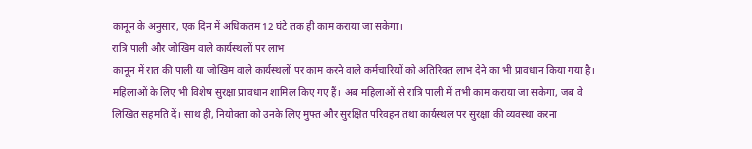कानून के अनुसार, एक दिन में अधिकतम 12 घंटे तक ही काम कराया जा सकेगा।
रात्रि पाली और जोखिम वाले कार्यस्थलों पर लाभ
कानून में रात की पाली या जोखिम वाले कार्यस्थलों पर काम करने वाले कर्मचारियों को अतिरिक्त लाभ देने का भी प्रावधान किया गया है। महिलाओं के लिए भी विशेष सुरक्षा प्रावधान शामिल किए गए हैं। अब महिलाओं से रात्रि पाली में तभी काम कराया जा सकेगा, जब वे लिखित सहमति दें। साथ ही, नियोक्ता को उनके लिए मुफ्त और सुरक्षित परिवहन तथा कार्यस्थल पर सुरक्षा की व्यवस्था करना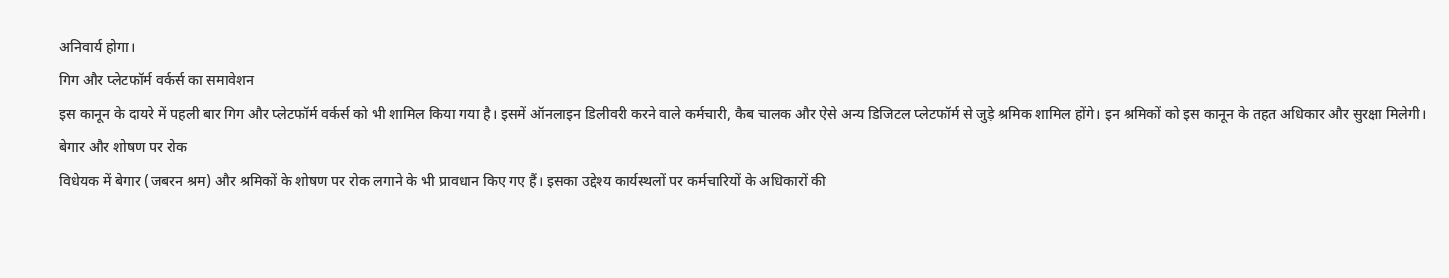अनिवार्य होगा।
गिग और प्लेटफॉर्म वर्कर्स का समावेशन
इस कानून के दायरे में पहली बार गिग और प्लेटफॉर्म वर्कर्स को भी शामिल किया गया है। इसमें ऑनलाइन डिलीवरी करने वाले कर्मचारी, कैब चालक और ऐसे अन्य डिजिटल प्लेटफॉर्म से जुड़े श्रमिक शामिल होंगे। इन श्रमिकों को इस कानून के तहत अधिकार और सुरक्षा मिलेगी।
बेगार और शोषण पर रोक
विधेयक में बेगार (जबरन श्रम) और श्रमिकों के शोषण पर रोक लगाने के भी प्रावधान किए गए हैं। इसका उद्देश्य कार्यस्थलों पर कर्मचारियों के अधिकारों की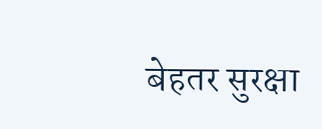बेहतर सुरक्षा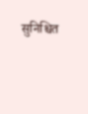सुनिश्चित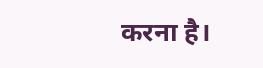करना है।